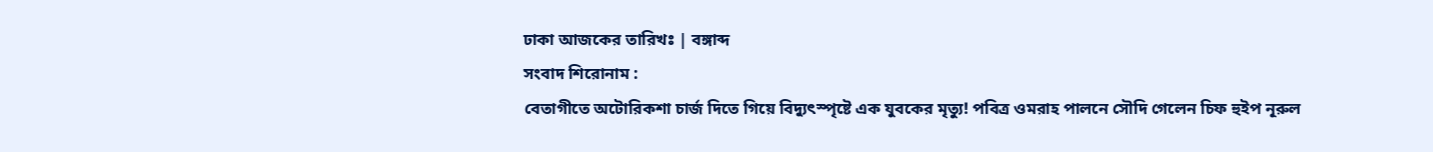ঢাকা আজকের তারিখঃ | বঙ্গাব্দ
সংবাদ শিরোনাম :
বেতাগীতে অটোরিকশা চার্জ দিতে গিয়ে বিদ্যুৎস্পৃষ্টে এক যুবকের মৃত্যু! পবিত্র ওমরাহ পালনে সৌদি গেলেন চিফ হুইপ নূরুল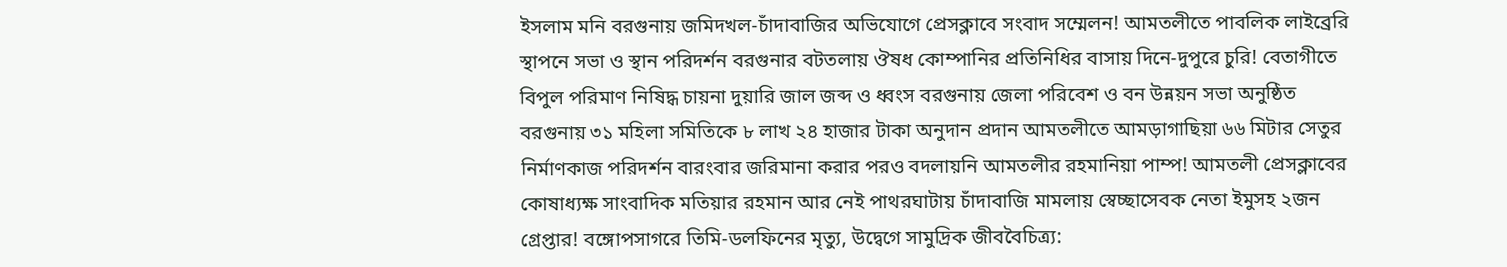ইসলাম মনি বরগুনায় জমিদখল-চাঁদাবাজির অভিযোগে প্রেসক্লাবে সংবাদ সম্মেলন! আমতলীতে পাবলিক লাইব্রেরি স্থাপনে সভা ও স্থান পরিদর্শন বরগুনার বটতলায় ঔষধ কোম্পানির প্রতিনিধির বাসায় দিনে-দুপুরে চুরি! বেতাগীতে বিপুল পরিমাণ নিষিদ্ধ চায়না দুয়ারি জাল জব্দ ও ধ্বংস বরগুনায় জেলা পরিবেশ ও বন উন্নয়ন সভা অনুষ্ঠিত বরগুনায় ৩১ মহিলা সমিতিকে ৮ লাখ ২৪ হাজার টাকা অনুদান প্রদান আমতলীতে আমড়াগাছিয়া ৬৬ মিটার সেতুর নির্মাণকাজ পরিদর্শন বারংবার জরিমানা করার পরও বদলায়নি আমতলীর রহমানিয়া পাম্প! আমতলী প্রেসক্লাবের কোষাধ্যক্ষ সাংবাদিক মতিয়ার রহমান আর নেই পাথরঘাটায় চাঁদাবাজি মামলায় স্বেচ্ছাসেবক নেতা ইমুসহ ২জন গ্রেপ্তার! বঙ্গোপসাগরে তিমি-ডলফিনের মৃত্যু, উদ্বেগে সামুদ্রিক জীববৈচিত্র্য: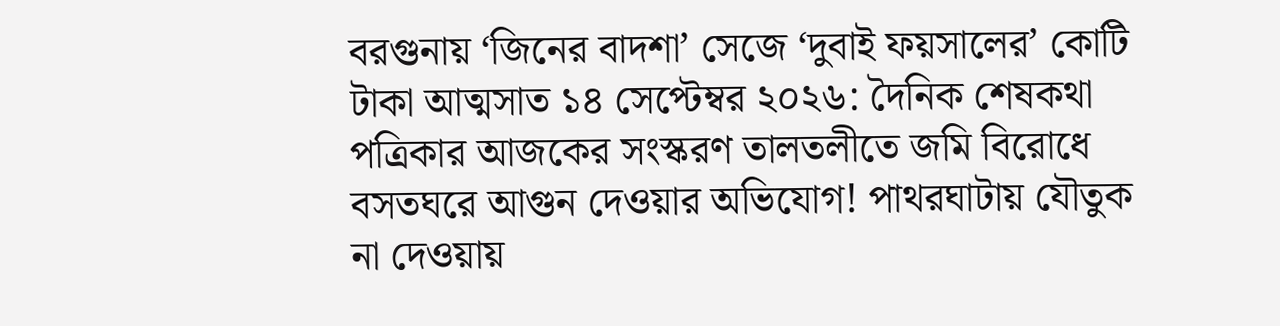বরগুনায় ‘জিনের বাদশা’ সেজে ‘দুবাই ফয়সালের’ কোটি টাকা আত্মসাত ১৪ সেপ্টেম্বর ২০২৬: দৈনিক শেষকথা পত্রিকার আজকের সংস্করণ তালতলীতে জমি বিরোধে বসতঘরে আগুন দেওয়ার অভিযোগ! পাথরঘাটায় যৌতুক না দেওয়ায়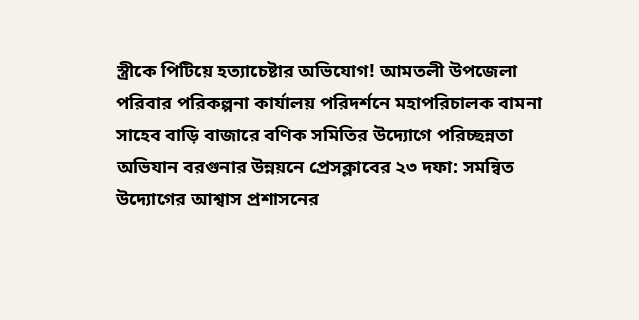স্ত্রীকে পিটিয়ে হত্যাচেষ্টার অভিযোগ! আমতলী উপজেলা পরিবার পরিকল্পনা কার্যালয় পরিদর্শনে মহাপরিচালক বামনা সাহেব বাড়ি বাজারে বণিক সমিতির উদ্যোগে পরিচ্ছন্নতা অভিযান বরগুনার উন্নয়নে প্রেসক্লাবের ২৩ দফা: সমন্বিত উদ্যোগের আশ্বাস প্রশাসনের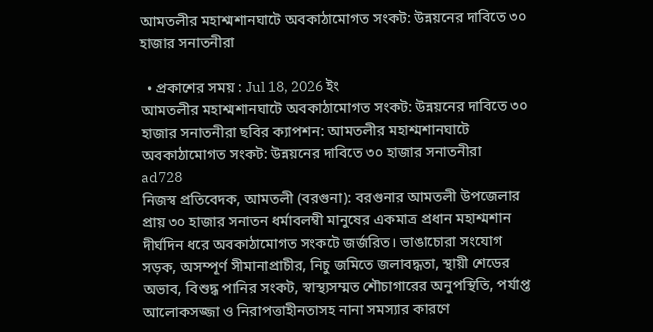আমতলীর মহাশ্মশানঘাটে অবকাঠামোগত সংকট: উন্নয়নের দাবিতে ৩০ হাজার সনাতনীরা

  • প্রকাশের সময় : Jul 18, 2026 ইং
আমতলীর মহাশ্মশানঘাটে অবকাঠামোগত সংকট: উন্নয়নের দাবিতে ৩০ হাজার সনাতনীরা ছবির ক্যাপশন: আমতলীর মহাশ্মশানঘাটে অবকাঠামোগত সংকট: উন্নয়নের দাবিতে ৩০ হাজার সনাতনীরা
ad728
নিজস্ব প্রতিবেদক, আমতলী (বরগুনা): বরগুনার আমতলী উপজেলার প্রায় ৩০ হাজার সনাতন ধর্মাবলম্বী মানুষের একমাত্র প্রধান মহাশ্মশান দীর্ঘদিন ধরে অবকাঠামোগত সংকটে জর্জরিত। ভাঙাচোরা সংযোগ সড়ক, অসম্পূর্ণ সীমানাপ্রাচীর, নিচু জমিতে জলাবদ্ধতা, স্থায়ী শেডের অভাব, বিশুদ্ধ পানির সংকট, স্বাস্থ্যসম্মত শৌচাগারের অনুপস্থিতি, পর্যাপ্ত আলোকসজ্জা ও নিরাপত্তাহীনতাসহ নানা সমস্যার কারণে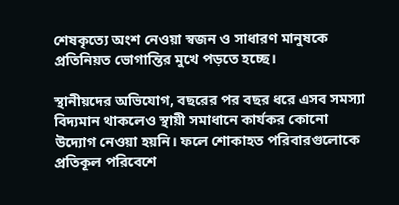শেষকৃত্যে অংশ নেওয়া স্বজন ও সাধারণ মানুষকে প্রতিনিয়ত ভোগান্তির মুখে পড়তে হচ্ছে।

স্থানীয়দের অভিযোগ, বছরের পর বছর ধরে এসব সমস্যা বিদ্যমান থাকলেও স্থায়ী সমাধানে কার্যকর কোনো উদ্যোগ নেওয়া হয়নি। ফলে শোকাহত পরিবারগুলোকে প্রতিকূল পরিবেশে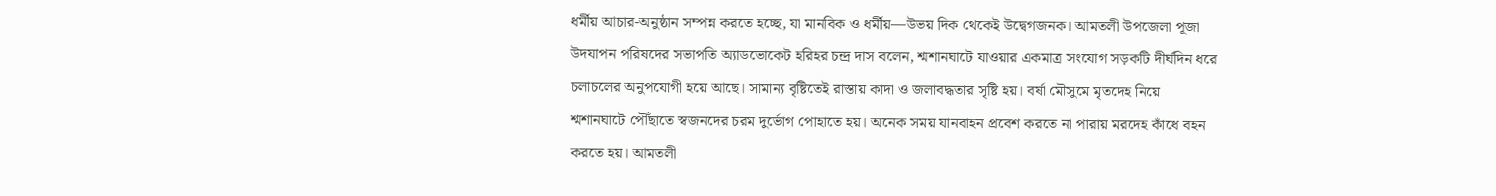ধর্মীয় আচার-অনুষ্ঠান সম্পন্ন করতে হচ্ছে, যা মানবিক ও ধর্মীয়—উভয় দিক থেকেই উদ্বেগজনক। আমতলী উপজেলা পূজা উদযাপন পরিষদের সভাপতি অ্যাডভোকেট হরিহর চন্দ্র দাস বলেন, শ্মশানঘাটে যাওয়ার একমাত্র সংযোগ সড়কটি দীর্ঘদিন ধরে চলাচলের অনুপযোগী হয়ে আছে। সামান্য বৃষ্টিতেই রাস্তায় কাদা ও জলাবদ্ধতার সৃষ্টি হয়। বর্ষা মৌসুমে মৃতদেহ নিয়ে শ্মশানঘাটে পৌঁছাতে স্বজনদের চরম দুর্ভোগ পোহাতে হয়। অনেক সময় যানবাহন প্রবেশ করতে না পারায় মরদেহ কাঁধে বহন করতে হয়। আমতলী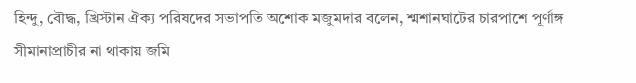হিন্দু, বৌদ্ধ, খ্রিস্টান ঐক্য পরিষদের সভাপতি অশোক মজুমদার বলেন, শ্মশানঘাটের চারপাশে পূর্ণাঙ্গ সীমানাপ্রাচীর না থাকায় জমি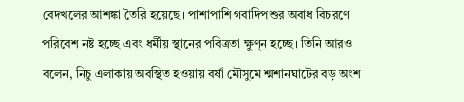বেদখলের আশঙ্কা তৈরি হয়েছে। পাশাপাশি গবাদিপশুর অবাধ বিচরণে পরিবেশ নষ্ট হচ্ছে এবং ধর্মীয় স্থানের পবিত্রতা ক্ষুণ্ন হচ্ছে। তিনি আরও বলেন, নিচু এলাকায় অবস্থিত হওয়ায় বর্ষা মৌসুমে শ্মশানঘাটের বড় অংশ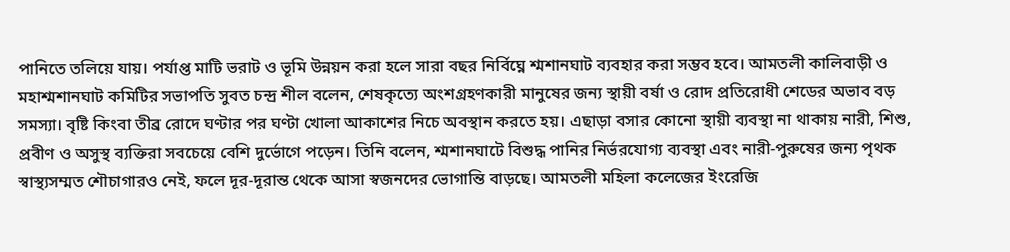পানিতে তলিয়ে যায়। পর্যাপ্ত মাটি ভরাট ও ভূমি উন্নয়ন করা হলে সারা বছর নির্বিঘ্নে শ্মশানঘাট ব্যবহার করা সম্ভব হবে। আমতলী কালিবাড়ী ও মহাশ্মশানঘাট কমিটির সভাপতি সুবত চন্দ্র শীল বলেন, শেষকৃত্যে অংশগ্রহণকারী মানুষের জন্য স্থায়ী বর্ষা ও রোদ প্রতিরোধী শেডের অভাব বড় সমস্যা। বৃষ্টি কিংবা তীব্র রোদে ঘণ্টার পর ঘণ্টা খোলা আকাশের নিচে অবস্থান করতে হয়। এছাড়া বসার কোনো স্থায়ী ব্যবস্থা না থাকায় নারী, শিশু, প্রবীণ ও অসুস্থ ব্যক্তিরা সবচেয়ে বেশি দুর্ভোগে পড়েন। তিনি বলেন, শ্মশানঘাটে বিশুদ্ধ পানির নির্ভরযোগ্য ব্যবস্থা এবং নারী-পুরুষের জন্য পৃথক স্বাস্থ্যসম্মত শৌচাগারও নেই, ফলে দূর-দূরান্ত থেকে আসা স্বজনদের ভোগান্তি বাড়ছে। আমতলী মহিলা কলেজের ইংরেজি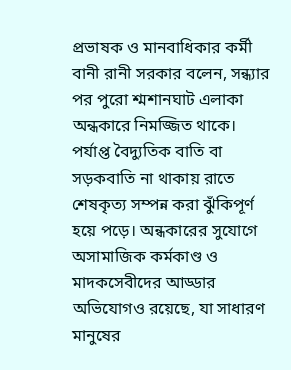প্রভাষক ও মানবাধিকার কর্মী বানী রানী সরকার বলেন, সন্ধ্যার পর পুরো শ্মশানঘাট এলাকা অন্ধকারে নিমজ্জিত থাকে। পর্যাপ্ত বৈদ্যুতিক বাতি বা সড়কবাতি না থাকায় রাতে শেষকৃত্য সম্পন্ন করা ঝুঁকিপূর্ণ হয়ে পড়ে। অন্ধকারের সুযোগে অসামাজিক কর্মকাণ্ড ও মাদকসেবীদের আড্ডার অভিযোগও রয়েছে, যা সাধারণ মানুষের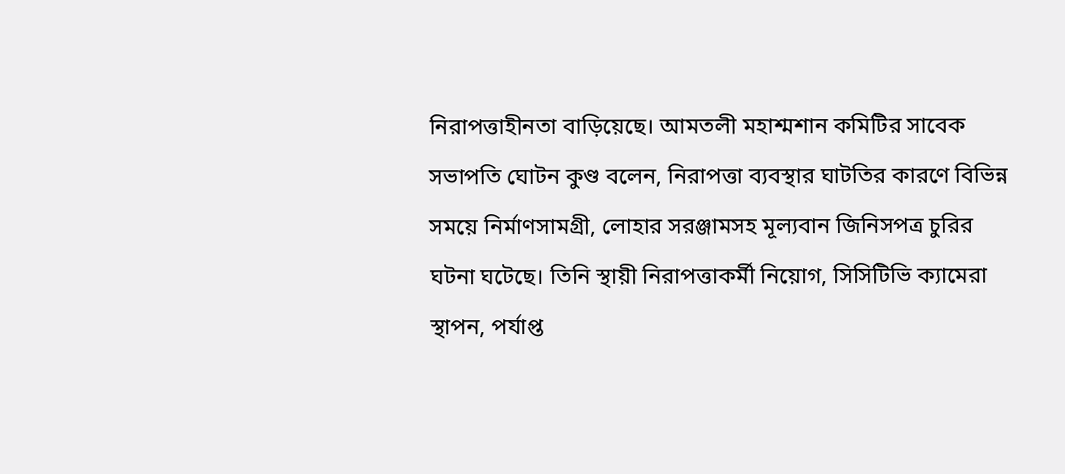নিরাপত্তাহীনতা বাড়িয়েছে। আমতলী মহাশ্মশান কমিটির সাবেক সভাপতি ঘোটন কুণ্ড বলেন, নিরাপত্তা ব্যবস্থার ঘাটতির কারণে বিভিন্ন সময়ে নির্মাণসামগ্রী, লোহার সরঞ্জামসহ মূল্যবান জিনিসপত্র চুরির ঘটনা ঘটেছে। তিনি স্থায়ী নিরাপত্তাকর্মী নিয়োগ, সিসিটিভি ক্যামেরা স্থাপন, পর্যাপ্ত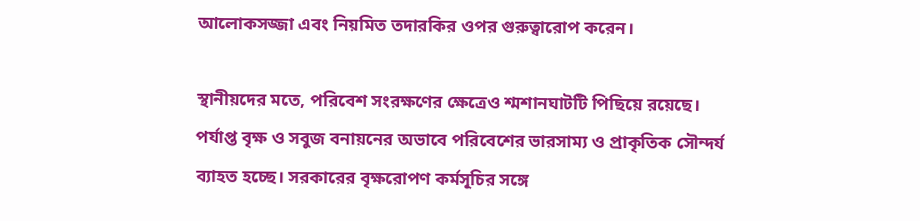আলোকসজ্জা এবং নিয়মিত তদারকির ওপর গুরুত্বারোপ করেন।

স্থানীয়দের মতে, পরিবেশ সংরক্ষণের ক্ষেত্রেও শ্মশানঘাটটি পিছিয়ে রয়েছে। পর্যাপ্ত বৃক্ষ ও সবুজ বনায়নের অভাবে পরিবেশের ভারসাম্য ও প্রাকৃতিক সৌন্দর্য ব্যাহত হচ্ছে। সরকারের বৃক্ষরোপণ কর্মসূচির সঙ্গে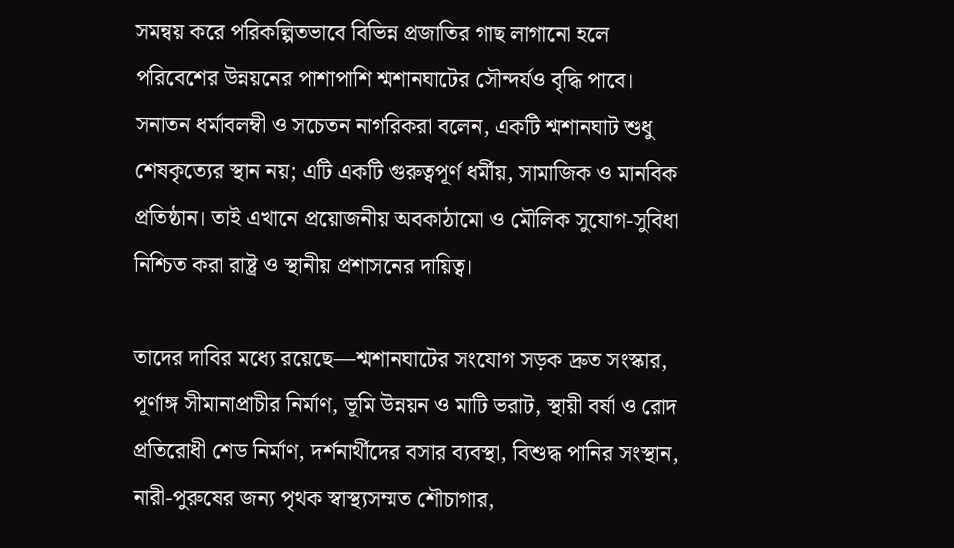সমন্বয় করে পরিকল্পিতভাবে বিভিন্ন প্রজাতির গাছ লাগানো হলে পরিবেশের উন্নয়নের পাশাপাশি শ্মশানঘাটের সৌন্দর্যও বৃদ্ধি পাবে। সনাতন ধর্মাবলম্বী ও সচেতন নাগরিকরা বলেন, একটি শ্মশানঘাট শুধু শেষকৃত্যের স্থান নয়; এটি একটি গুরুত্বপূর্ণ ধর্মীয়, সামাজিক ও মানবিক প্রতিষ্ঠান। তাই এখানে প্রয়োজনীয় অবকাঠামো ও মৌলিক সুযোগ-সুবিধা নিশ্চিত করা রাষ্ট্র ও স্থানীয় প্রশাসনের দায়িত্ব।

তাদের দাবির মধ্যে রয়েছে—শ্মশানঘাটের সংযোগ সড়ক দ্রুত সংস্কার, পূর্ণাঙ্গ সীমানাপ্রাচীর নির্মাণ, ভূমি উন্নয়ন ও মাটি ভরাট, স্থায়ী বর্ষা ও রোদ প্রতিরোধী শেড নির্মাণ, দর্শনার্থীদের বসার ব্যবস্থা, বিশুদ্ধ পানির সংস্থান, নারী-পুরুষের জন্য পৃথক স্বাস্থ্যসম্মত শৌচাগার,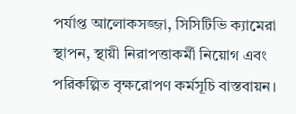পর্যাপ্ত আলোকসজ্জা, সিসিটিভি ক্যামেরা স্থাপন, স্থায়ী নিরাপত্তাকর্মী নিয়োগ এবং পরিকল্পিত বৃক্ষরোপণ কর্মসূচি বাস্তবায়ন।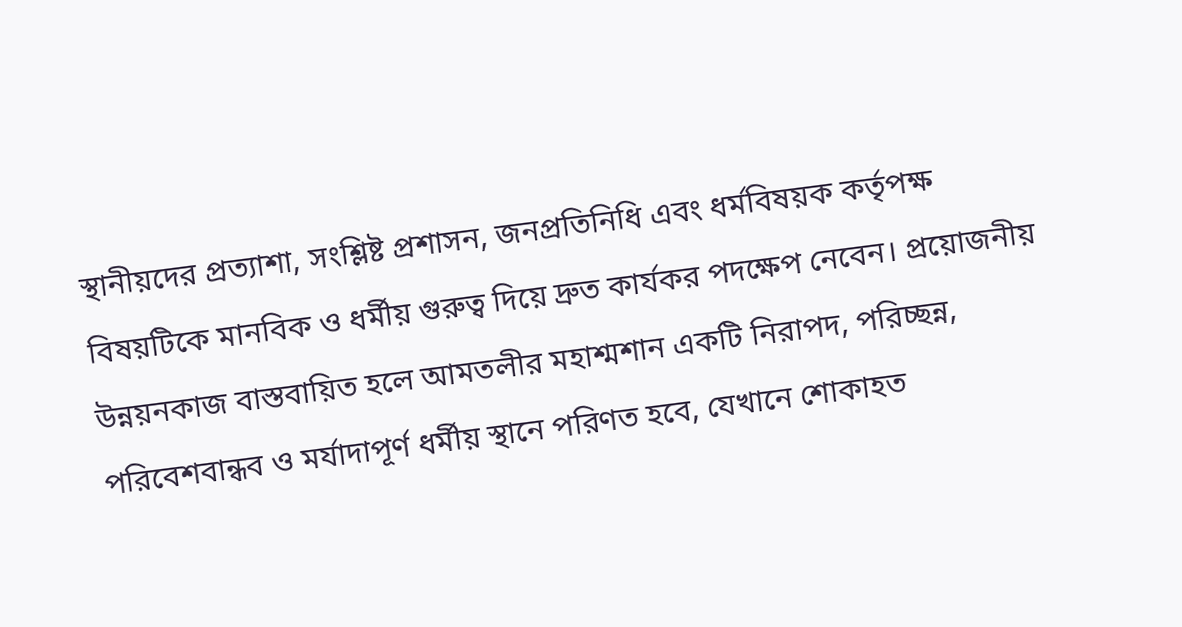স্থানীয়দের প্রত্যাশা, সংশ্লিষ্ট প্রশাসন, জনপ্রতিনিধি এবং ধর্মবিষয়ক কর্তৃপক্ষ বিষয়টিকে মানবিক ও ধর্মীয় গুরুত্ব দিয়ে দ্রুত কার্যকর পদক্ষেপ নেবেন। প্রয়োজনীয় উন্নয়নকাজ বাস্তবায়িত হলে আমতলীর মহাশ্মশান একটি নিরাপদ, পরিচ্ছন্ন, পরিবেশবান্ধব ও মর্যাদাপূর্ণ ধর্মীয় স্থানে পরিণত হবে, যেখানে শোকাহত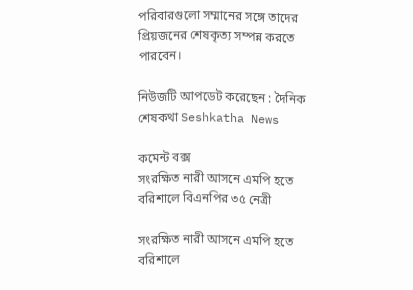পরিবারগুলো সম্মানের সঙ্গে তাদের প্রিয়জনের শেষকৃত্য সম্পন্ন করতে পারবেন।

নিউজটি আপডেট করেছেন : দৈনিক শেষকথা Seshkatha News

কমেন্ট বক্স
সংরক্ষিত নারী আসনে এমপি হতে বরিশালে বিএনপির ৩৫ নেত্রী

সংরক্ষিত নারী আসনে এমপি হতে বরিশালে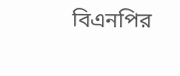বিএনপির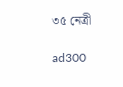৩৫ নেত্রী

ad300